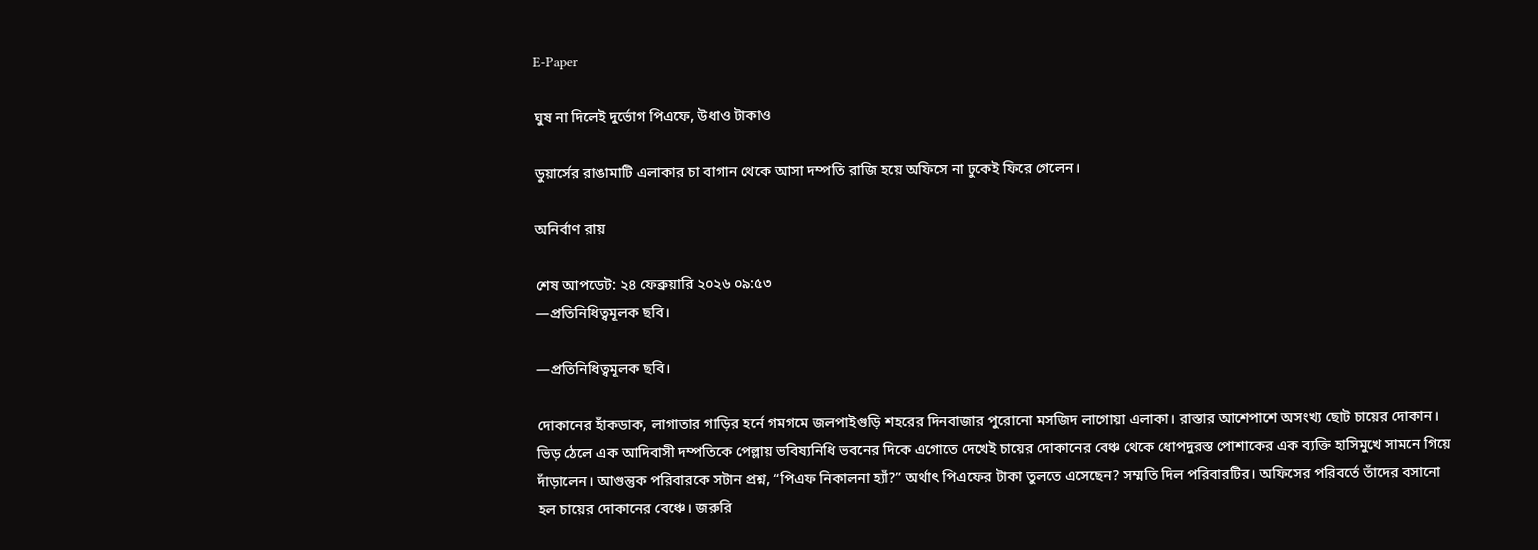E-Paper

ঘুষ না দিলেই দুর্ভোগ পিএফে, উধাও টাকাও

ডুয়ার্সের রাঙামাটি এলাকার চা বাগান থেকে আসা দম্পতি রাজি হয়ে অফিসে না ঢুকেই ফিরে গেলেন।

অনির্বাণ রায়

শেষ আপডেট: ২৪ ফেব্রুয়ারি ২০২৬ ০৯:৫৩
—প্রতিনিধিত্বমূলক ছবি।

—প্রতিনিধিত্বমূলক ছবি।

দোকানের হাঁকডাক, লাগাতার গাড়ির হর্নে গমগমে জলপাইগুড়ি শহরের দিনবাজার পুরোনো মসজিদ লাগোয়া এলাকা। রাস্তার আশেপাশে অসংখ্য ছোট চায়ের দোকান। ভিড় ঠেলে এক আদিবাসী দম্পতিকে পেল্লায় ভবিষ্যনিধি ভবনের দিকে এগোতে দেখেই চায়ের দোকানের বেঞ্চ থেকে ধোপদুরস্ত পোশাকের এক ব্যক্তি হাসিমুখে সামনে গিয়ে দাঁড়ালেন। আগুন্তুক পরিবারকে সটান প্রশ্ন, “পিএফ নিকালনা হ্যাঁ?” অর্থাৎ পিএফের টাকা তুলতে এসেছেন? সম্মতি দিল পরিবারটির। অফিসের পরিবর্তে তাঁদের বসানো হল চায়ের দোকানের বেঞ্চে। জরুরি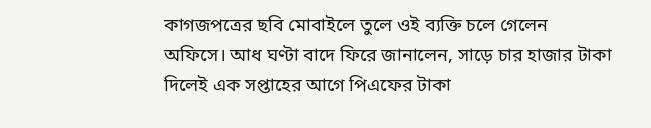কাগজপত্রের ছবি মোবাইলে তুলে ওই ব্যক্তি চলে গেলেন অফিসে। আধ ঘণ্টা বাদে ফিরে জানালেন, সাড়ে চার হাজার টাকা দিলেই এক সপ্তাহের আগে পিএফের টাকা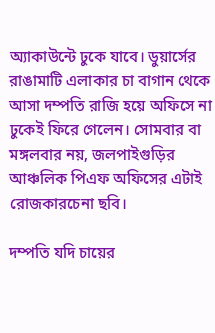অ্যাকাউন্টে ঢুকে যাবে। ডুয়ার্সের রাঙামাটি এলাকার চা বাগান থেকে আসা দম্পতি রাজি হয়ে অফিসে না ঢুকেই ফিরে গেলেন। সোমবার বা মঙ্গলবার নয়, জলপাইগুড়ির আঞ্চলিক পিএফ অফিসের এটাই রোজকারচেনা ছবি।

দম্পতি যদি চায়ের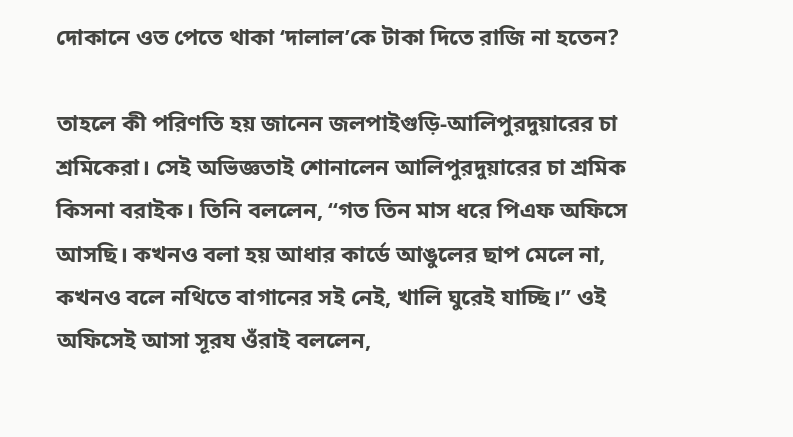দোকানে ওত পেতে থাকা ‘দালাল’কে টাকা দিতে রাজি না হতেন?

তাহলে কী পরিণতি হয় জানেন জলপাইগুড়ি-আলিপুরদুয়ারের চা শ্রমিকেরা। সেই অভিজ্ঞতাই শোনালেন আলিপুরদুয়ারের চা শ্রমিক কিসনা বরাইক। তিনি বললেন, “গত তিন মাস ধরে পিএফ অফিসে আসছি। কখনও বলা হয় আধার কার্ডে আঙুলের ছাপ মেলে না, কখনও বলে নথিতে বাগানের সই নেই, খালি ঘুরেই যাচ্ছি।” ওই অফিসেই আসা সূরয ওঁরাই বললেন,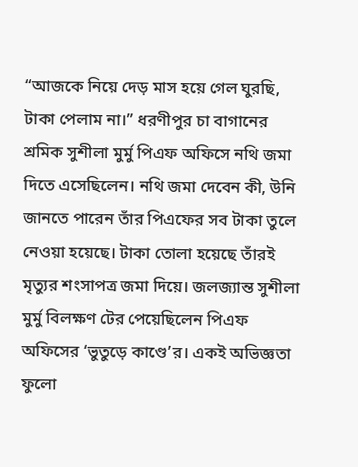“আজকে নিয়ে দেড় মাস হয়ে গেল ঘুরছি, টাকা পেলাম না।” ধরণীপুর চা বাগানের শ্রমিক সুশীলা মুর্মু পিএফ অফিসে নথি জমা দিতে এসেছিলেন। নথি জমা দেবেন কী, উনি জানতে পারেন তাঁর পিএফের সব টাকা তুলে নেওয়া হয়েছে। টাকা তোলা হয়েছে তাঁরই মৃত্যুর শংসাপত্র জমা দিয়ে। জলজ্যান্ত সুশীলা মুর্মু বিলক্ষণ টের পেয়েছিলেন পিএফ অফিসের ‘ভুতুড়ে কাণ্ডে’র। একই অভিজ্ঞতা ফুলো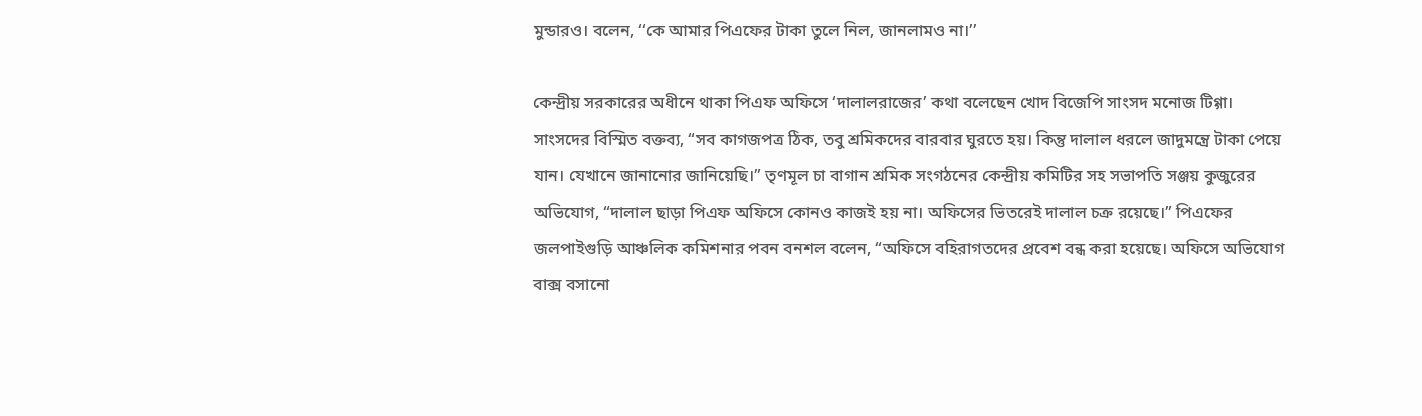মুন্ডারও। বলেন, ‘‘কে আমার পিএফের টাকা তুলে নিল, জানলামও না।’’

কেন্দ্রীয় সরকারের অধীনে থাকা পিএফ অফিসে ‘দালালরাজের’ কথা বলেছেন খোদ বিজেপি সাংসদ মনোজ টিগ্গা। সাংসদের বিস্মিত বক্তব্য, “সব কাগজপত্র ঠিক, তবু শ্রমিকদের বারবার ঘুরতে হয়। কিন্তু দালাল ধরলে জাদুমন্ত্রে টাকা পেয়ে যান। যেখানে জানানোর জানিয়েছি।” তৃণমূল চা বাগান শ্রমিক সংগঠনের কেন্দ্রীয় কমিটির সহ সভাপতি সঞ্জয় কুজুরের অভিযোগ, “দালাল ছাড়া পিএফ অফিসে কোনও কাজই হয় না। অফিসের ভিতরেই দালাল চক্র রয়েছে।” পিএফের জলপাইগুড়ি আঞ্চলিক কমিশনার পবন বনশল বলেন, “অফিসে বহিরাগতদের প্রবেশ বন্ধ করা হয়েছে। অফিসে অভিযোগ বাক্স বসানো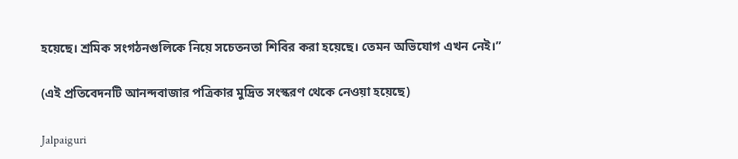হয়েছে। শ্রমিক সংগঠনগুলিকে নিয়ে সচেতনতা শিবির করা হয়েছে। তেমন অভিযোগ এখন নেই।”

(এই প্রতিবেদনটি আনন্দবাজার পত্রিকার মুদ্রিত সংস্করণ থেকে নেওয়া হয়েছে)

Jalpaiguri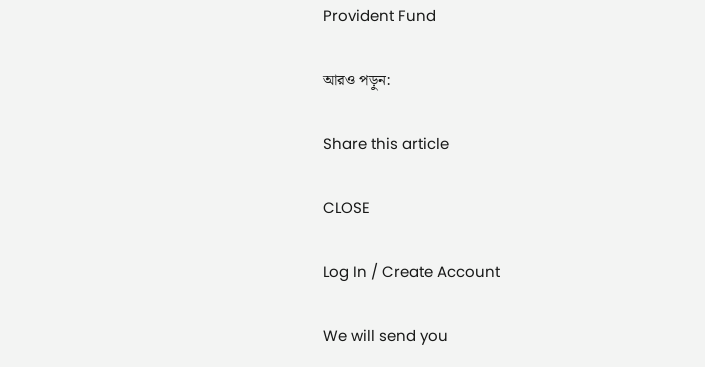Provident Fund

আরও পড়ুন:

Share this article

CLOSE

Log In / Create Account

We will send you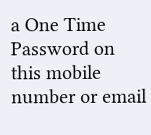a One Time Password on this mobile number or email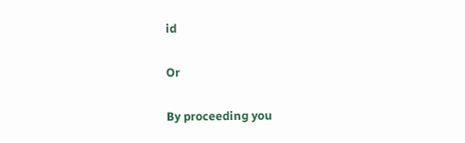id

Or

By proceeding you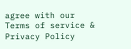agree with our Terms of service & Privacy Policy